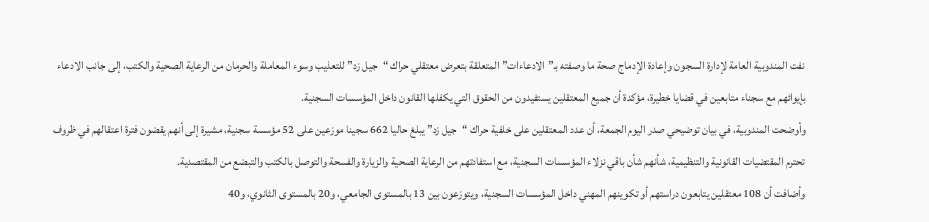نفت المندوبية العامة لإدارة السجون وإعادة الإدماج صحة ما وصفته بـ”الادعاءات” المتعلقة بتعرض معتقلي حراك “جيل زد” للتعذيب وسوء المعاملة والحرمان من الرعاية الصحية والكتب، إلى جانب الادعاء بإيوائهم مع سجناء متابعين في قضايا خطيرة، مؤكدة أن جميع المعتقلين يستفيدون من الحقوق التي يكفلها القانون داخل المؤسسات السجنية.
وأوضحت المندوبية، في بيان توضيحي صدر اليوم الجمعة، أن عدد المعتقلين على خلفية حراك “جيل زد” يبلغ حاليا 662 سجينا موزعين على 52 مؤسسة سجنية، مشيرة إلى أنهم يقضون فترة اعتقالهم في ظروف تحترم المقتضيات القانونية والتنظيمية، شأنهم شأن باقي نزلاء المؤسسات السجنية، مع استفادتهم من الرعاية الصحية والزيارة والفسحة والتوصل بالكتب والتبضع من المقتصدية.
وأضافت أن 108 معتقلين يتابعون دراستهم أو تكوينهم المهني داخل المؤسسات السجنية، ويتوزعون بين 13 بالمستوى الجامعي، و20 بالمستوى الثانوي، و40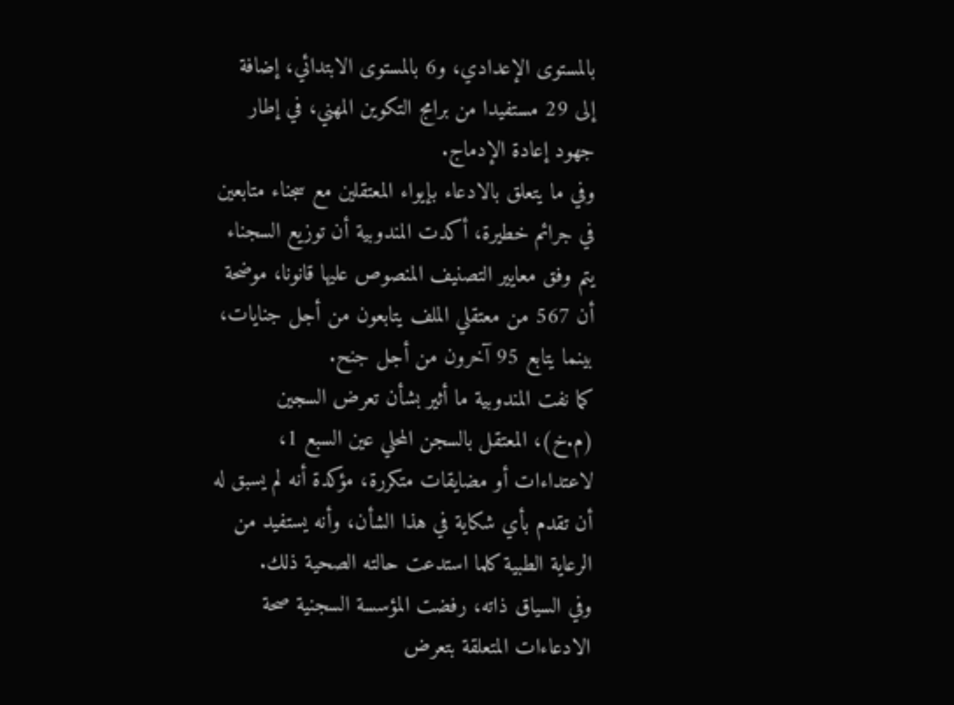بالمستوى الإعدادي، و6 بالمستوى الابتدائي، إضافة إلى 29 مستفيدا من برامج التكوين المهني، في إطار جهود إعادة الإدماج.
وفي ما يتعلق بالادعاء بإيواء المعتقلين مع سجناء متابعين في جرائم خطيرة، أكدت المندوبية أن توزيع السجناء يتم وفق معايير التصنيف المنصوص عليها قانونا، موضحة أن 567 من معتقلي الملف يتابعون من أجل جنايات، بينما يتابع 95 آخرون من أجل جنح.
كما نفت المندوبية ما أثير بشأن تعرض السجين (م.خ)، المعتقل بالسجن المحلي عين السبع 1، لاعتداءات أو مضايقات متكررة، مؤكدة أنه لم يسبق له أن تقدم بأي شكاية في هذا الشأن، وأنه يستفيد من الرعاية الطبية كلما استدعت حالته الصحية ذلك.
وفي السياق ذاته، رفضت المؤسسة السجنية صحة الادعاءات المتعلقة بتعرض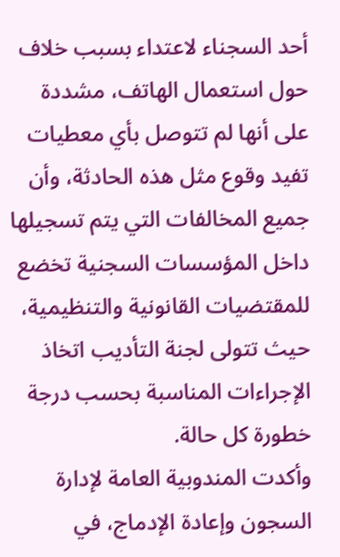أحد السجناء لاعتداء بسبب خلاف حول استعمال الهاتف، مشددة على أنها لم تتوصل بأي معطيات تفيد وقوع مثل هذه الحادثة، وأن جميع المخالفات التي يتم تسجيلها داخل المؤسسات السجنية تخضع للمقتضيات القانونية والتنظيمية، حيث تتولى لجنة التأديب اتخاذ الإجراءات المناسبة بحسب درجة خطورة كل حالة.
وأكدت المندوبية العامة لإدارة السجون وإعادة الإدماج، في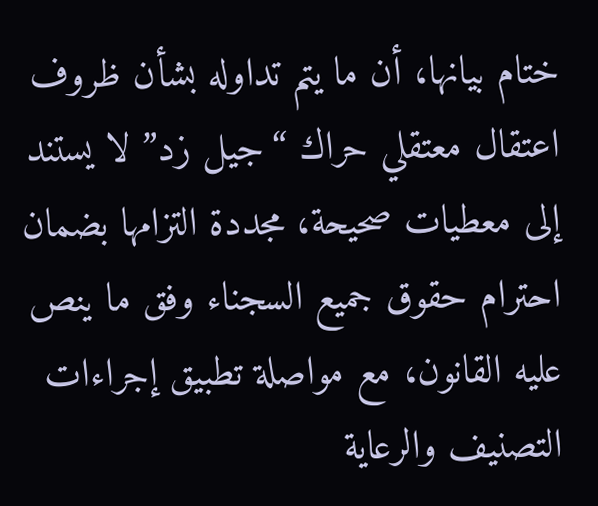ختام بيانها، أن ما يتم تداوله بشأن ظروف اعتقال معتقلي حراك “جيل زد” لا يستند إلى معطيات صحيحة، مجددة التزامها بضمان احترام حقوق جميع السجناء وفق ما ينص عليه القانون، مع مواصلة تطبيق إجراءات التصنيف والرعاية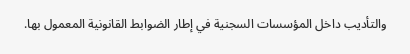والتأديب داخل المؤسسات السجنية في إطار الضوابط القانونية المعمول بها.